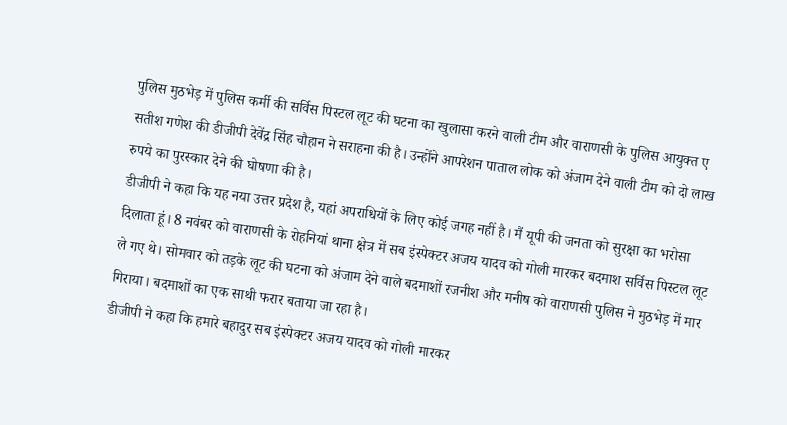पुलिस मुठभेड़ में पुलिस कर्मी की सर्विस पिस्टल लूट की घटना का खुलासा करने वाली टीम और वाराणसी के पुलिस आयुक्त ए सतीश गणेश की डीजीपी देवेंद्र सिंह चौहान ने सराहना की है। उन्होंने आपरेशन पाताल लोक को अंजाम देने वाली टीम को दो लाख रुपये का पुरस्कार देने की घोषणा की है।
डीजीपी ने कहा कि यह नया उत्तर प्रदेश है, यहां अपराधियों के लिए कोई जगह नहीं है। मैं यूपी की जनता को सुरक्षा का भरोसा दिलाता हूं। 8 नवंबर को वाराणसी के रोहनियां थाना क्षेत्र में सब इंस्पेक्टर अजय यादव को गोली मारकर बदमाश सर्विस पिस्टल लूट ले गए थे। सोमवार को तड़के लूट की घटना को अंजाम देने वाले बदमाशों रजनीश और मनीष को वाराणसी पुलिस ने मुठभेड़ में मार गिराया। बदमाशों का एक साथी फरार बताया जा रहा है।
डीजीपी ने कहा कि हमारे बहादुर सब इंस्पेक्टर अजय यादव को गोली मारकर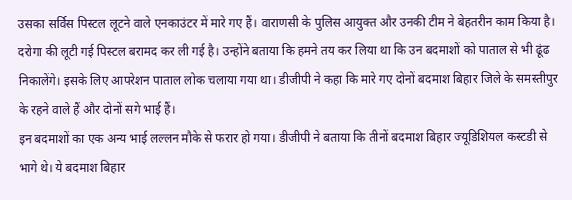उसका सर्विस पिस्टल लूटने वाले एनकाउंटर में मारे गए हैं। वाराणसी के पुलिस आयुक्त और उनकी टीम ने बेहतरीन काम किया है। दरोगा की लूटी गई पिस्टल बरामद कर ली गई है। उन्होंने बताया कि हमने तय कर लिया था कि उन बदमाशों को पाताल से भी ढूंढ निकालेंगे। इसके लिए आपरेशन पाताल लोक चलाया गया था। डीजीपी ने कहा कि मारे गए दोनों बदमाश बिहार जिले के समस्तीपुर के रहने वाले हैं और दोनों सगे भाई हैं।
इन बदमाशों का एक अन्य भाई लल्लन मौके से फरार हो गया। डीजीपी ने बताया कि तीनों बदमाश बिहार ज्यूडिशियल कस्टडी से भागे थे। ये बदमाश बिहार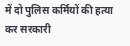में दो पुलिस कर्मियों की हत्या कर सरकारी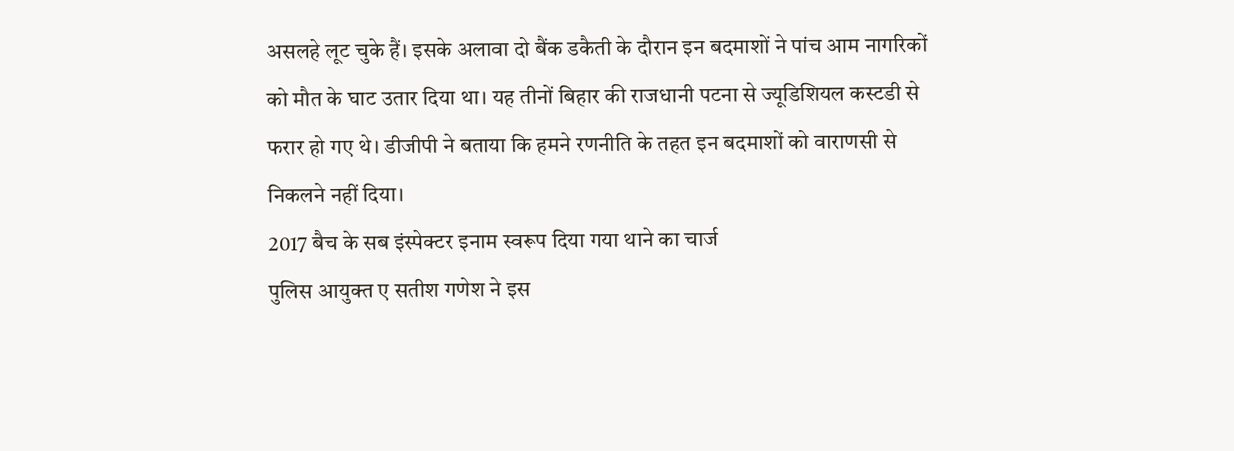असलहे लूट चुके हैं। इसके अलावा दो बैंक डकैती के दौरान इन बदमाशों ने पांच आम नागरिकों को मौत के घाट उतार दिया था। यह तीनों बिहार की राजधानी पटना से ज्यूडिशियल कस्टडी से फरार हो गए थे। डीजीपी ने बताया कि हमने रणनीति के तहत इन बदमाशों को वाराणसी से निकलने नहीं दिया।
2017 बैच के सब इंस्पेक्टर इनाम स्वरूप दिया गया थाने का चार्ज
पुलिस आयुक्त ए सतीश गणेश ने इस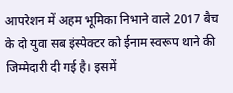आपरेशन में अहम भूमिका निभाने वाले 2017 बैच के दो युवा सब इंस्पेक्टर को ईनाम स्वरूप थाने की जिम्मेदारी दी गई है। इसमें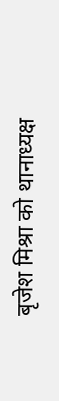बृजेश मिश्रा को थानाध्यक्ष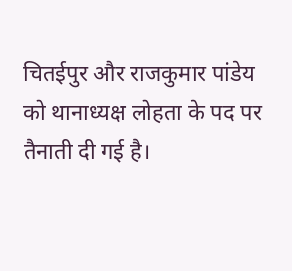चितईपुर और राजकुमार पांडेय को थानाध्यक्ष लोहता के पद पर तैनाती दी गई है।